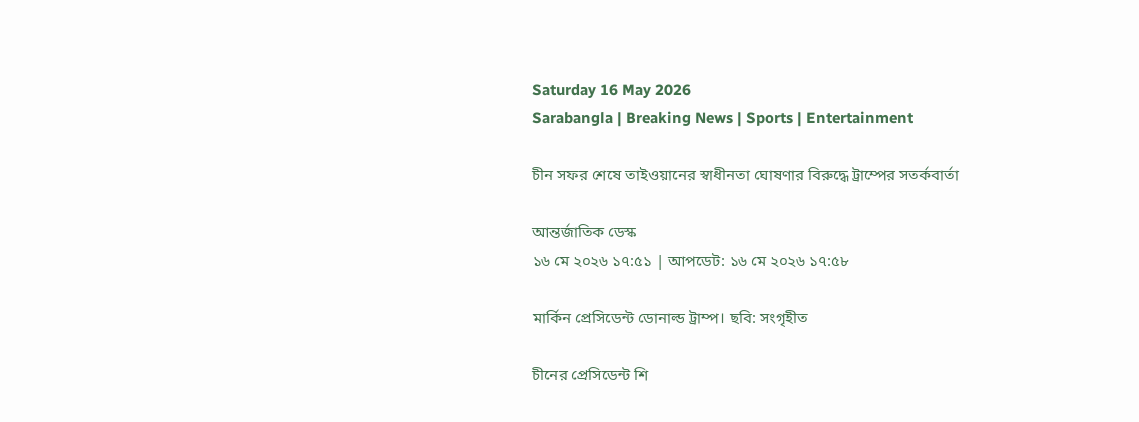Saturday 16 May 2026
Sarabangla | Breaking News | Sports | Entertainment

চীন সফর শেষে তাইওয়ানের স্বাধীনতা ঘোষণার বিরুদ্ধে ট্রাম্পের সতর্কবার্তা

আন্তর্জাতিক ডেস্ক
১৬ মে ২০২৬ ১৭:৫১ | আপডেট: ১৬ মে ২০২৬ ১৭:৫৮

মার্কিন প্রেসিডেন্ট ডোনাল্ড ট্রাম্প। ছবি: সংগৃহীত

চীনের প্রেসিডেন্ট শি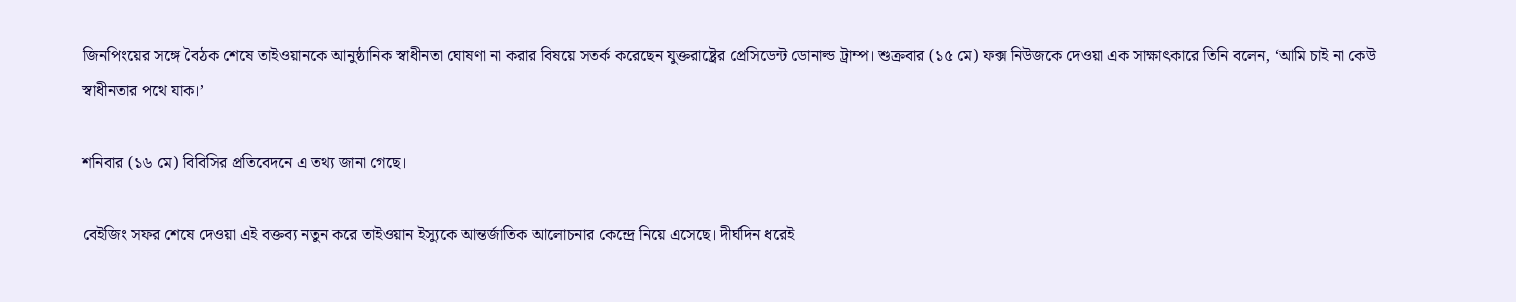জিনপিংয়ের সঙ্গে বৈঠক শেষে তাইওয়ানকে আনুষ্ঠানিক স্বাধীনতা ঘোষণা না করার বিষয়ে সতর্ক করেছেন যুক্তরাষ্ট্রের প্রেসিডেন্ট ডোনাল্ড ট্রাম্প। শুক্রবার (১৫ মে) ফক্স নিউজকে দেওয়া এক সাক্ষাৎকারে তিনি বলেন, ‘আমি চাই না কেউ স্বাধীনতার পথে যাক।’

শনিবার (১৬ মে) বিবিসির প্রতিবেদনে এ তথ্য জানা গেছে।

বেইজিং সফর শেষে দেওয়া এই বক্তব্য নতুন করে তাইওয়ান ইস্যুকে আন্তর্জাতিক আলোচনার কেন্দ্রে নিয়ে এসেছে। দীর্ঘদিন ধরেই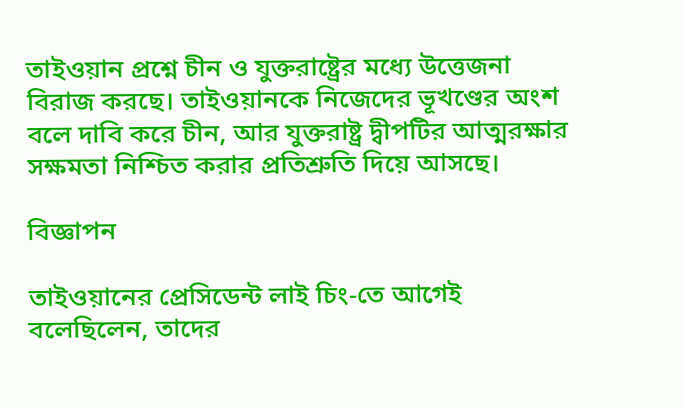তাইওয়ান প্রশ্নে চীন ও যুক্তরাষ্ট্রের মধ্যে উত্তেজনা বিরাজ করছে। তাইওয়ানকে নিজেদের ভূখণ্ডের অংশ বলে দাবি করে চীন, আর যুক্তরাষ্ট্র দ্বীপটির আত্মরক্ষার সক্ষমতা নিশ্চিত করার প্রতিশ্রুতি দিয়ে আসছে।

বিজ্ঞাপন

তাইওয়ানের প্রেসিডেন্ট লাই চিং-তে আগেই বলেছিলেন, তাদের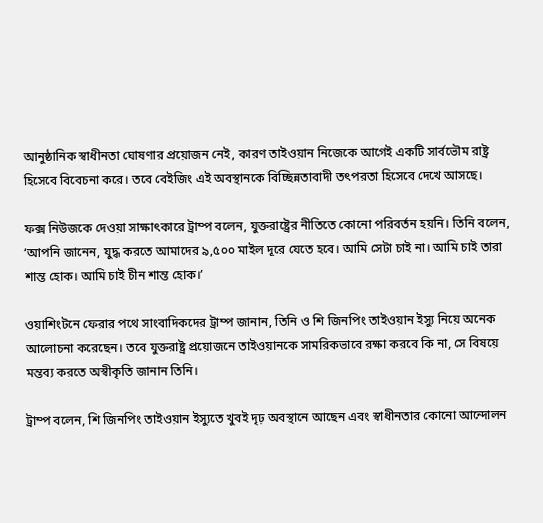আনুষ্ঠানিক স্বাধীনতা ঘোষণার প্রয়োজন নেই, কারণ তাইওয়ান নিজেকে আগেই একটি সার্বভৌম রাষ্ট্র হিসেবে বিবেচনা করে। তবে বেইজিং এই অবস্থানকে বিচ্ছিন্নতাবাদী তৎপরতা হিসেবে দেখে আসছে।

ফক্স নিউজকে দেওয়া সাক্ষাৎকারে ট্রাম্প বলেন, যুক্তরাষ্ট্রের নীতিতে কোনো পরিবর্তন হয়নি। তিনি বলেন, ‘আপনি জানেন, যুদ্ধ করতে আমাদের ৯,৫০০ মাইল দূরে যেতে হবে। আমি সেটা চাই না। আমি চাই তারা শান্ত হোক। আমি চাই চীন শান্ত হোক।’

ওয়াশিংটনে ফেরার পথে সাংবাদিকদের ট্রাম্প জানান, তিনি ও শি জিনপিং তাইওয়ান ইস্যু নিয়ে অনেক আলোচনা করেছেন। তবে যুক্তরাষ্ট্র প্রয়োজনে তাইওয়ানকে সামরিকভাবে রক্ষা করবে কি না, সে বিষয়ে মন্তব্য করতে অস্বীকৃতি জানান তিনি।

ট্রাম্প বলেন, শি জিনপিং তাইওয়ান ইস্যুতে খুবই দৃঢ় অবস্থানে আছেন এবং স্বাধীনতার কোনো আন্দোলন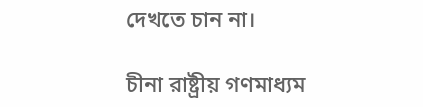দেখতে চান না।

চীনা রাষ্ট্রীয় গণমাধ্যম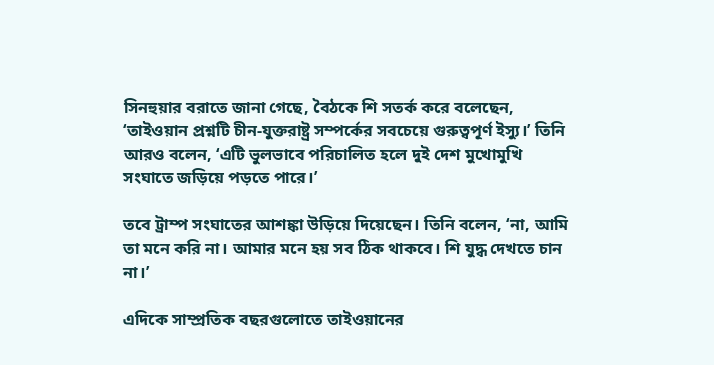সিনহুয়ার বরাতে জানা গেছে, বৈঠকে শি সতর্ক করে বলেছেন, ‘তাইওয়ান প্রশ্নটি চীন-যুক্তরাষ্ট্র সম্পর্কের সবচেয়ে গুরুত্বপূর্ণ ইস্যু।’ তিনি আরও বলেন, ‘এটি ভুলভাবে পরিচালিত হলে দুই দেশ মুখোমুখি সংঘাতে জড়িয়ে পড়তে পারে।’

তবে ট্রাম্প সংঘাতের আশঙ্কা উড়িয়ে দিয়েছেন। তিনি বলেন, ‘না, আমি তা মনে করি না। আমার মনে হয় সব ঠিক থাকবে। শি যুদ্ধ দেখতে চান না।’

এদিকে সাম্প্রতিক বছরগুলোতে তাইওয়ানের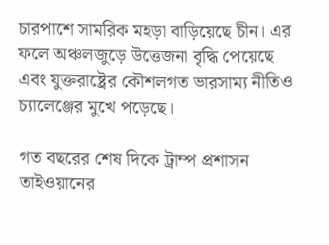চারপাশে সামরিক মহড়া বাড়িয়েছে চীন। এর ফলে অঞ্চলজুড়ে উত্তেজনা বৃদ্ধি পেয়েছে এবং যুক্তরাষ্ট্রের কৌশলগত ভারসাম্য নীতিও চ্যালেঞ্জের মুখে পড়েছে।

গত বছরের শেষ দিকে ট্রাম্প প্রশাসন তাইওয়ানের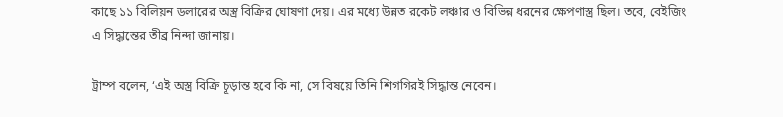কাছে ১১ বিলিয়ন ডলারের অস্ত্র বিক্রির ঘোষণা দেয়। এর মধ্যে উন্নত রকেট লঞ্চার ও বিভিন্ন ধরনের ক্ষেপণাস্ত্র ছিল। তবে, বেইজিং এ সিদ্ধান্তের তীব্র নিন্দা জানায়।

ট্রাম্প বলেন, ‘এই অস্ত্র বিক্রি চূড়ান্ত হবে কি না, সে বিষয়ে তিনি শিগগিরই সিদ্ধান্ত নেবেন।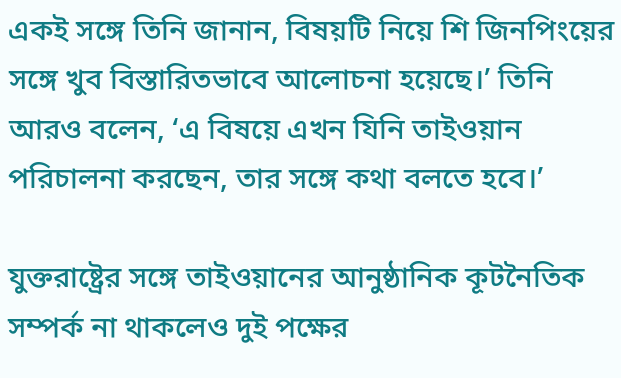একই সঙ্গে তিনি জানান, বিষয়টি নিয়ে শি জিনপিংয়ের সঙ্গে খুব বিস্তারিতভাবে আলোচনা হয়েছে।’ তিনি আরও বলেন, ‘এ বিষয়ে এখন যিনি তাইওয়ান পরিচালনা করছেন, তার সঙ্গে কথা বলতে হবে।’

যুক্তরাষ্ট্রের সঙ্গে তাইওয়ানের আনুষ্ঠানিক কূটনৈতিক সম্পর্ক না থাকলেও দুই পক্ষের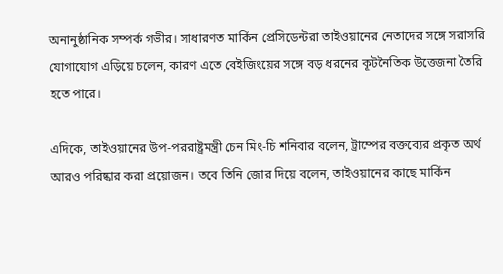অনানুষ্ঠানিক সম্পর্ক গভীর। সাধারণত মার্কিন প্রেসিডেন্টরা তাইওয়ানের নেতাদের সঙ্গে সরাসরি যোগাযোগ এড়িয়ে চলেন, কারণ এতে বেইজিংয়ের সঙ্গে বড় ধরনের কূটনৈতিক উত্তেজনা তৈরি হতে পারে।

এদিকে, তাইওয়ানের উপ-পররাষ্ট্রমন্ত্রী চেন মিং-চি শনিবার বলেন, ট্রাম্পের বক্তব্যের প্রকৃত অর্থ আরও পরিষ্কার করা প্রয়োজন। তবে তিনি জোর দিয়ে বলেন, তাইওয়ানের কাছে মার্কিন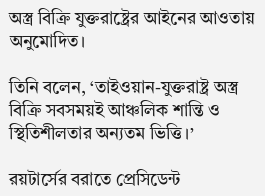অস্ত্র বিক্রি যুক্তরাষ্ট্রের আইনের আওতায় অনুমোদিত।

তিনি বলেন, ‘তাইওয়ান-যুক্তরাষ্ট্র অস্ত্র বিক্রি সবসময়ই আঞ্চলিক শান্তি ও স্থিতিশীলতার অন্যতম ভিত্তি।’

রয়টার্সের বরাতে প্রেসিডেন্ট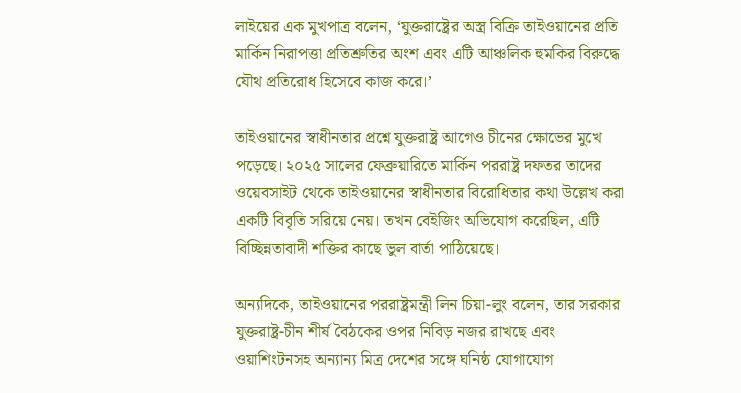লাইয়ের এক মুখপাত্র বলেন, ‘যুক্তরাষ্ট্রের অস্ত্র বিক্রি তাইওয়ানের প্রতি মার্কিন নিরাপত্তা প্রতিশ্রুতির অংশ এবং এটি আঞ্চলিক হুমকির বিরুদ্ধে যৌথ প্রতিরোধ হিসেবে কাজ করে।’

তাইওয়ানের স্বাধীনতার প্রশ্নে যুক্তরাষ্ট্র আগেও চীনের ক্ষোভের মুখে পড়েছে। ২০২৫ সালের ফেব্রুয়ারিতে মার্কিন পররাষ্ট্র দফতর তাদের ওয়েবসাইট থেকে তাইওয়ানের স্বাধীনতার বিরোধিতার কথা উল্লেখ করা একটি বিবৃতি সরিয়ে নেয়। তখন বেইজিং অভিযোগ করেছিল, এটি বিচ্ছিন্নতাবাদী শক্তির কাছে ভুল বার্তা পাঠিয়েছে।

অন্যদিকে, তাইওয়ানের পররাষ্ট্রমন্ত্রী লিন চিয়া-লুং বলেন, তার সরকার যুক্তরাষ্ট্র-চীন শীর্ষ বৈঠকের ওপর নিবিড় নজর রাখছে এবং ওয়াশিংটনসহ অন্যান্য মিত্র দেশের সঙ্গে ঘনিষ্ঠ যোগাযোগ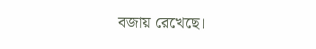বজায় রেখেছে।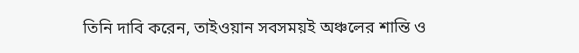তিনি দাবি করেন, তাইওয়ান সবসময়ই অঞ্চলের শান্তি ও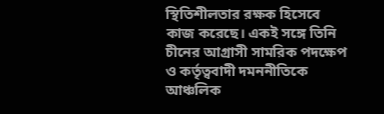স্থিতিশীলতার রক্ষক হিসেবে কাজ করেছে। একই সঙ্গে তিনি চীনের আগ্রাসী সামরিক পদক্ষেপ ও কর্তৃত্ববাদী দমননীতিকে আঞ্চলিক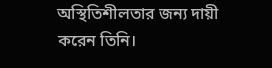অস্থিতিশীলতার জন্য দায়ী করেন তিনি।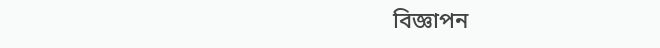বিজ্ঞাপন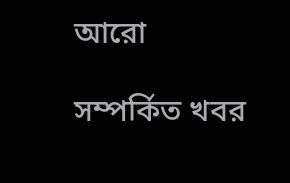আরো

সম্পর্কিত খবর